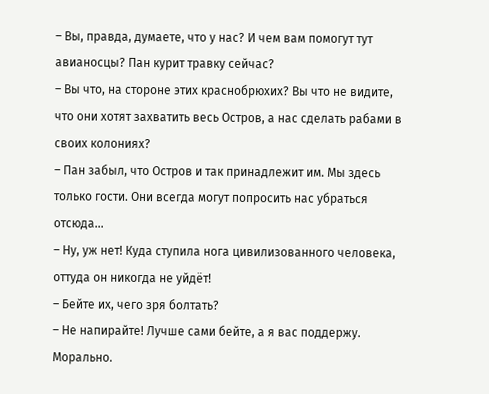– Вы, правда, думаете, что у нас? И чем вам помогут тут авианосцы? Пан курит травку сейчас?
– Вы что, на стороне этих краснобрюхих? Вы что не видите, что они хотят захватить весь Остров, а нас сделать рабами в своих колониях?
– Пан забыл, что Остров и так принадлежит им. Мы здесь только гости. Они всегда могут попросить нас убраться отсюда...
– Ну, уж нет! Куда ступила нога цивилизованного человека, оттуда он никогда не уйдёт!
– Бейте их, чего зря болтать?
– Не напирайте! Лучше сами бейте, а я вас поддержу. Морально.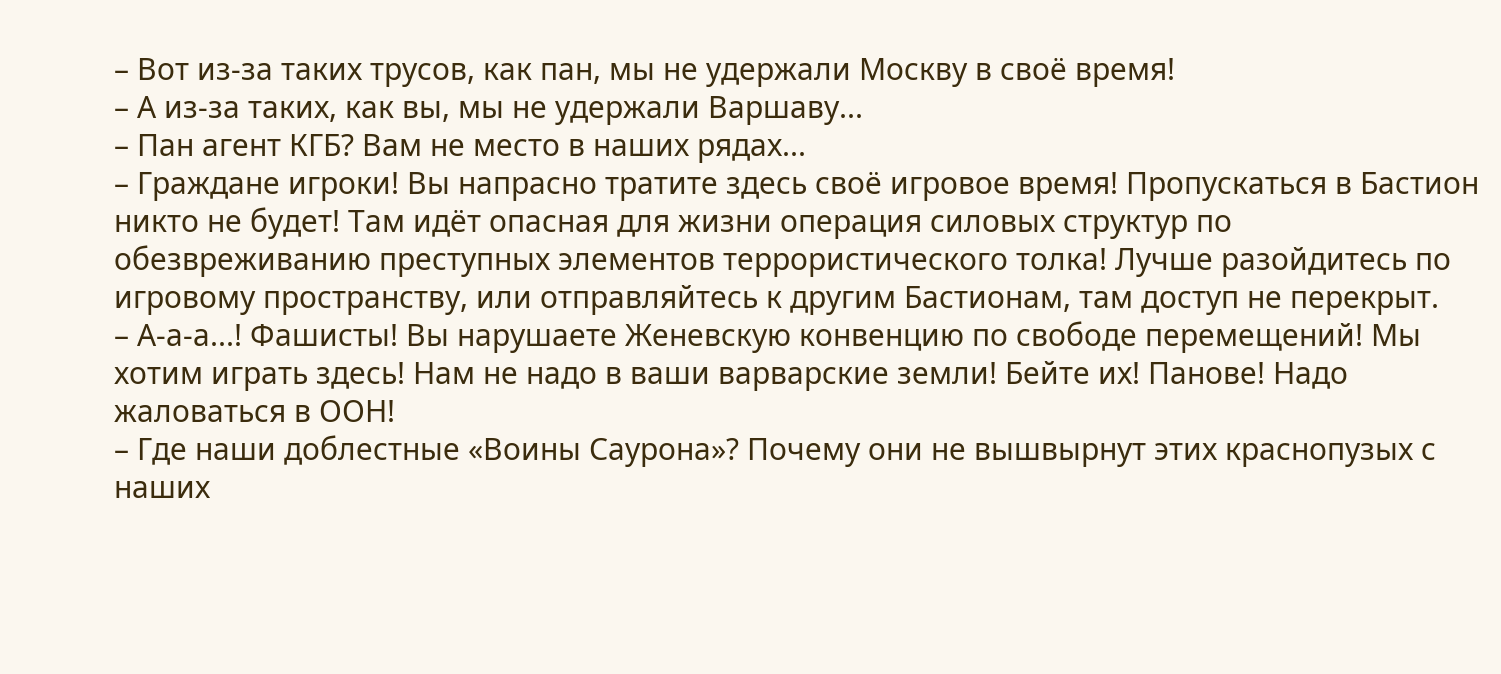– Вот из-за таких трусов, как пан, мы не удержали Москву в своё время!
– А из-за таких, как вы, мы не удержали Варшаву...
– Пан агент КГБ? Вам не место в наших рядах...
– Граждане игроки! Вы напрасно тратите здесь своё игровое время! Пропускаться в Бастион никто не будет! Там идёт опасная для жизни операция силовых структур по обезвреживанию преступных элементов террористического толка! Лучше разойдитесь по игровому пространству, или отправляйтесь к другим Бастионам, там доступ не перекрыт.
– А-а-а...! Фашисты! Вы нарушаете Женевскую конвенцию по свободе перемещений! Мы хотим играть здесь! Нам не надо в ваши варварские земли! Бейте их! Панове! Надо жаловаться в ООН!
– Где наши доблестные «Воины Саурона»? Почему они не вышвырнут этих краснопузых с наших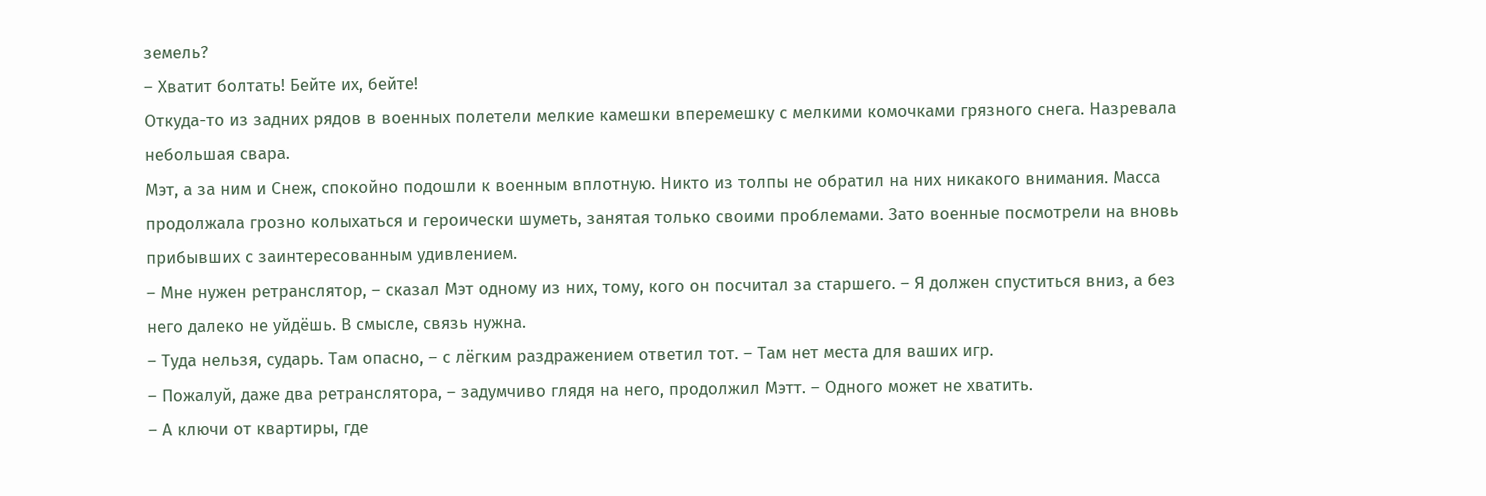земель?
– Хватит болтать! Бейте их, бейте!
Откуда-то из задних рядов в военных полетели мелкие камешки вперемешку с мелкими комочками грязного снега. Назревала небольшая свара.
Мэт, а за ним и Снеж, спокойно подошли к военным вплотную. Никто из толпы не обратил на них никакого внимания. Масса продолжала грозно колыхаться и героически шуметь, занятая только своими проблемами. Зато военные посмотрели на вновь прибывших с заинтересованным удивлением.
– Мне нужен ретранслятор, – сказал Мэт одному из них, тому, кого он посчитал за старшего. – Я должен спуститься вниз, а без него далеко не уйдёшь. В смысле, связь нужна.
– Туда нельзя, сударь. Там опасно, – с лёгким раздражением ответил тот. – Там нет места для ваших игр.
– Пожалуй, даже два ретранслятора, – задумчиво глядя на него, продолжил Мэтт. – Одного может не хватить.
– А ключи от квартиры, где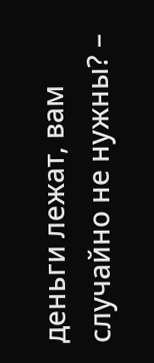деньги лежат, вам случайно не нужны? –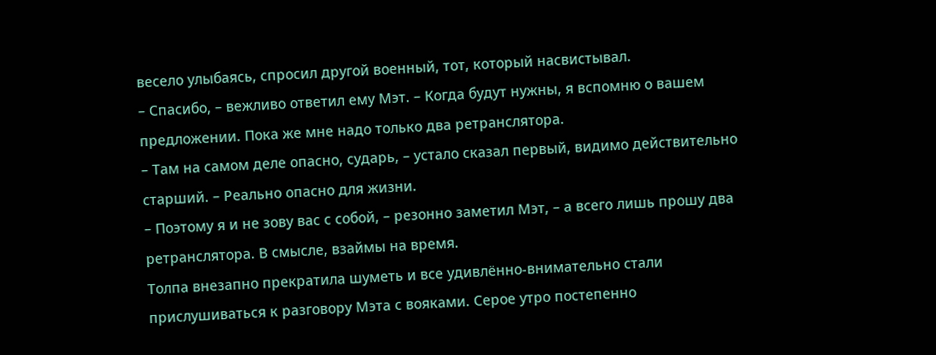весело улыбаясь, спросил другой военный, тот, который насвистывал.
– Спасибо, – вежливо ответил ему Мэт. – Когда будут нужны, я вспомню о вашем предложении. Пока же мне надо только два ретранслятора.
– Там на самом деле опасно, сударь, – устало сказал первый, видимо действительно старший. – Реально опасно для жизни.
– Поэтому я и не зову вас с собой, – резонно заметил Мэт, – а всего лишь прошу два ретранслятора. В смысле, взаймы на время.
Толпа внезапно прекратила шуметь и все удивлённо-внимательно стали прислушиваться к разговору Мэта с вояками. Серое утро постепенно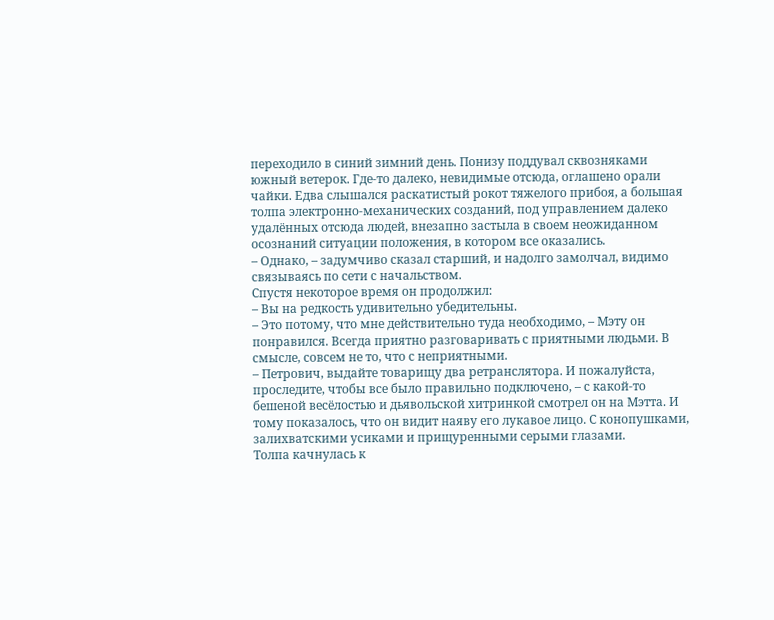переходило в синий зимний день. Понизу поддувал сквозняками южный ветерок. Где-то далеко, невидимые отсюда, оглашено орали чайки. Едва слышался раскатистый рокот тяжелого прибоя, а большая толпа электронно-механических созданий, под управлением далеко удалённых отсюда людей, внезапно застыла в своем неожиданном осознаний ситуации положения, в котором все оказались.
– Однако, – задумчиво сказал старший, и надолго замолчал, видимо связываясь по сети с начальством.
Спустя некоторое время он продолжил:
– Вы на редкость удивительно убедительны.
– Это потому, что мне действительно туда необходимо, – Мэту он понравился. Всегда приятно разговаривать с приятными людьми. В смысле, совсем не то, что с неприятными.
– Петрович, выдайте товарищу два ретранслятора. И пожалуйста, проследите, чтобы все было правильно подключено, – с какой-то бешеной весёлостью и дьявольской хитринкой смотрел он на Мэтта. И тому показалось, что он видит наяву его лукавое лицо. С конопушками, залихватскими усиками и прищуренными серыми глазами.
Толпа качнулась к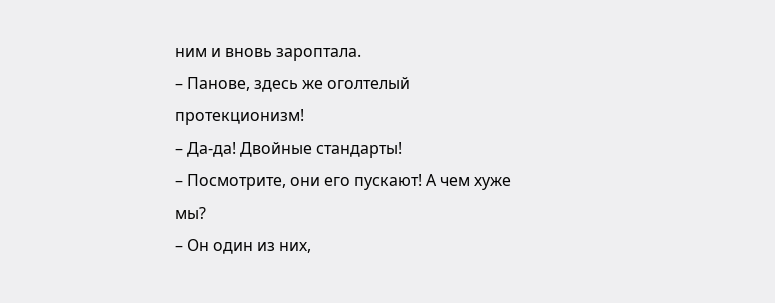ним и вновь зароптала.
– Панове, здесь же оголтелый протекционизм!
– Да-да! Двойные стандарты!
– Посмотрите, они его пускают! А чем хуже мы?
– Он один из них,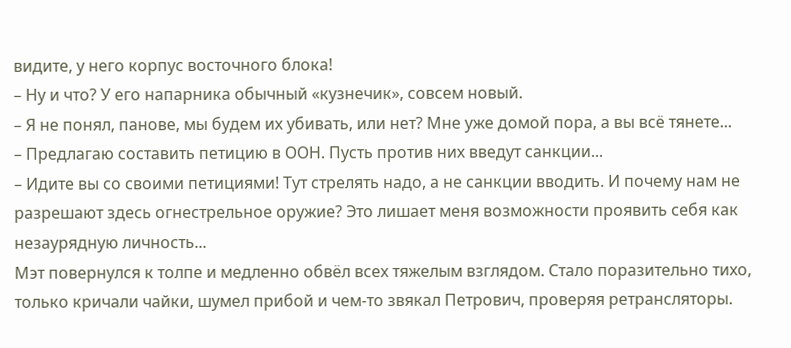видите, у него корпус восточного блока!
– Ну и что? У его напарника обычный «кузнечик», совсем новый.
– Я не понял, панове, мы будем их убивать, или нет? Мне уже домой пора, а вы всё тянете...
– Предлагаю составить петицию в ООН. Пусть против них введут санкции...
– Идите вы со своими петициями! Тут стрелять надо, а не санкции вводить. И почему нам не разрешают здесь огнестрельное оружие? Это лишает меня возможности проявить себя как незаурядную личность...
Мэт повернулся к толпе и медленно обвёл всех тяжелым взглядом. Стало поразительно тихо, только кричали чайки, шумел прибой и чем-то звякал Петрович, проверяя ретрансляторы.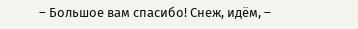– Большое вам спасибо! Снеж, идём, –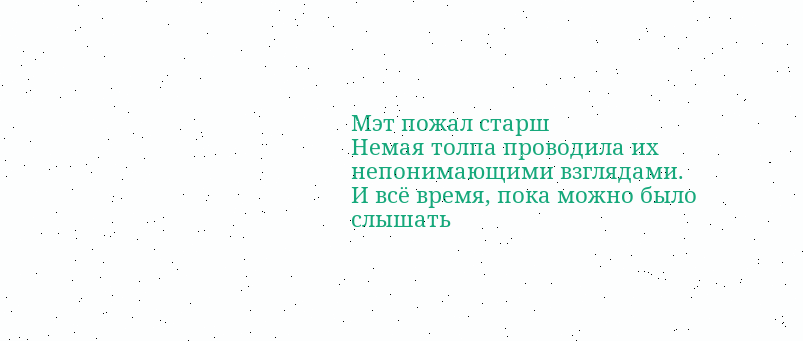Мэт пожал старш
Немая толпа проводила их непонимающими взглядами. И всё время, пока можно было слышать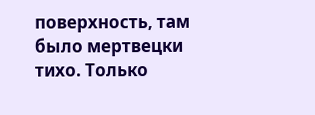поверхность, там было мертвецки тихо. Только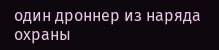один дроннер из наряда охраны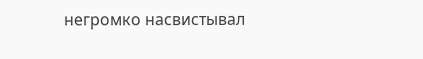негромко насвистывал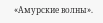«Амурские волны».